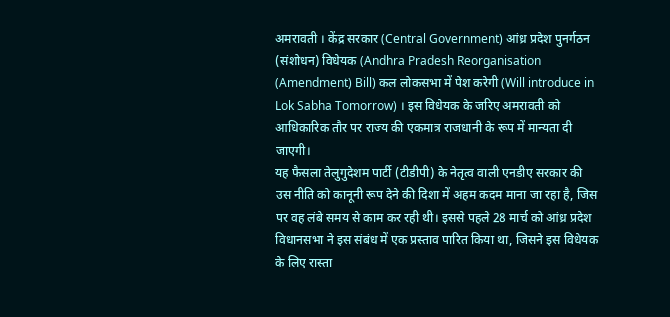अमरावती । केंद्र सरकार (Central Government) आंध्र प्रदेश पुनर्गठन (संशोधन) विधेयक (Andhra Pradesh Reorganisation (Amendment) Bill) कल लोकसभा में पेश करेगी (Will introduce in Lok Sabha Tomorrow) । इस विधेयक के जरिए अमरावती को आधिकारिक तौर पर राज्य की एकमात्र राजधानी के रूप में मान्यता दी जाएगी।
यह फैसला तेलुगुदेशम पार्टी (टीडीपी) के नेतृत्व वाली एनडीए सरकार की उस नीति को कानूनी रूप देने की दिशा में अहम कदम माना जा रहा है, जिस पर वह लंबे समय से काम कर रही थी। इससे पहले 28 मार्च को आंध्र प्रदेश विधानसभा ने इस संबंध में एक प्रस्ताव पारित किया था, जिसने इस विधेयक के लिए रास्ता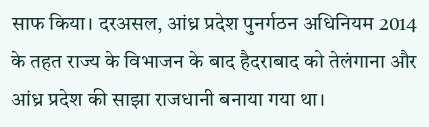साफ किया। दरअसल, आंध्र प्रदेश पुनर्गठन अधिनियम 2014 के तहत राज्य के विभाजन के बाद हैदराबाद को तेलंगाना और आंध्र प्रदेश की साझा राजधानी बनाया गया था।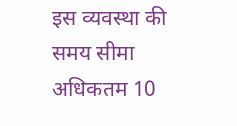इस व्यवस्था की समय सीमा अधिकतम 10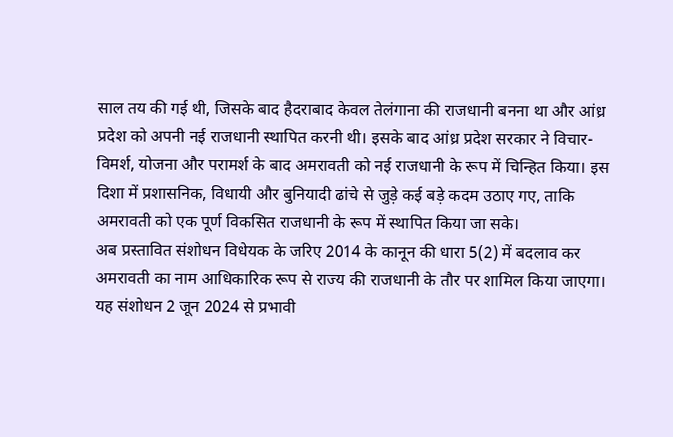साल तय की गई थी, जिसके बाद हैदराबाद केवल तेलंगाना की राजधानी बनना था और आंध्र प्रदेश को अपनी नई राजधानी स्थापित करनी थी। इसके बाद आंध्र प्रदेश सरकार ने विचार-विमर्श, योजना और परामर्श के बाद अमरावती को नई राजधानी के रूप में चिन्हित किया। इस दिशा में प्रशासनिक, विधायी और बुनियादी ढांचे से जुड़े कई बड़े कदम उठाए गए, ताकि अमरावती को एक पूर्ण विकसित राजधानी के रूप में स्थापित किया जा सके।
अब प्रस्तावित संशोधन विधेयक के जरिए 2014 के कानून की धारा 5(2) में बदलाव कर अमरावती का नाम आधिकारिक रूप से राज्य की राजधानी के तौर पर शामिल किया जाएगा। यह संशोधन 2 जून 2024 से प्रभावी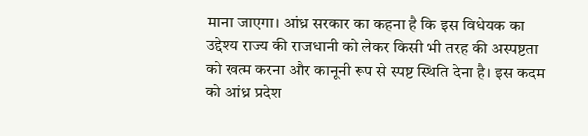माना जाएगा। आंध्र सरकार का कहना है कि इस विधेयक का उद्देश्य राज्य की राजधानी को लेकर किसी भी तरह की अस्पष्टता को खत्म करना और कानूनी रूप से स्पष्ट स्थिति देना है। इस कदम को आंध्र प्रदेश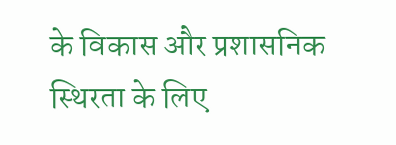के विकास और प्रशासनिक स्थिरता के लिए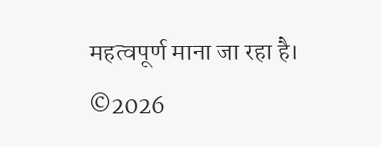महत्वपूर्ण माना जा रहा है।
©2026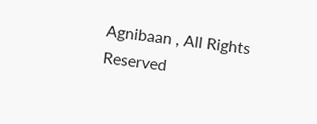Agnibaan , All Rights Reserved